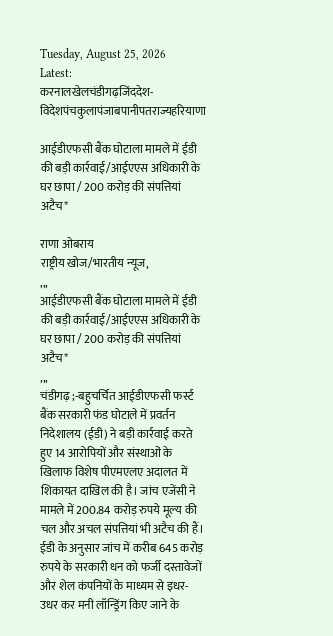Tuesday, August 25, 2026
Latest:
करनालखेलचंडीगढ़जिंददेश-विदेशपंचकुलापंजाबपानीपतराज्यहरियाणा

आईडीएफसी बैंक घोटाला मामले में ईडी की बड़ी कार्रवाई/आईएएस अधिकारी के घर छापा / 200 करोड़ की संपत्तियां अटैच*

राणा ओबराय
राष्ट्रीय खोज/भारतीय न्यूज,
,,,
आईडीएफसी बैंक घोटाला मामले में ईडी की बड़ी कार्रवाई/आईएएस अधिकारी के घर छापा / 200 करोड़ की संपत्तियां अटैच*
,,,
चंडीगढ़ ;-बहुचर्चित आईडीएफसी फर्स्ट बैंक सरकारी फंड घोटाले में प्रवर्तन निदेशालय (ईडी) ने बड़ी कार्रवाई करते हुए 14 आरोपियों और संस्थाओं के खिलाफ विशेष पीएमएलए अदालत में शिकायत दाखिल की है। जांच एजेंसी ने मामले में 200.84 करोड़ रुपये मूल्य की चल और अचल संपत्तियां भी अटैच की हैं। ईडी के अनुसार जांच में करीब 645 करोड़ रुपये के सरकारी धन को फर्जी दस्तावेजों और शेल कंपनियों के माध्यम से इधर-उधर कर मनी लॉन्ड्रिंग किए जाने के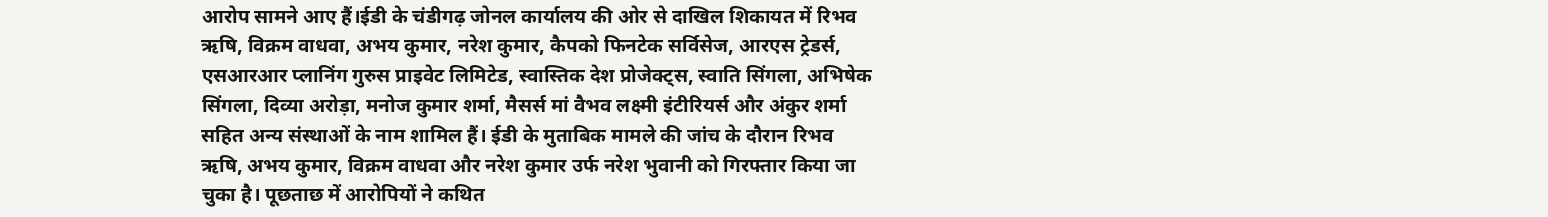आरोप सामने आए हैं।ईडी के चंडीगढ़ जोनल कार्यालय की ओर से दाखिल शिकायत में रिभव ऋषि, विक्रम वाधवा, अभय कुमार, नरेश कुमार, कैपको फिनटेक सर्विसेज, आरएस ट्रेडर्स, एसआरआर प्लानिंग गुरुस प्राइवेट लिमिटेड, स्वास्तिक देश प्रोजेक्ट्स, स्वाति सिंगला, अभिषेक सिंगला, दिव्या अरोड़ा, मनोज कुमार शर्मा, मैसर्स मां वैभव लक्ष्मी इंटीरियर्स और अंकुर शर्मा सहित अन्य संस्थाओं के नाम शामिल हैं। ईडी के मुताबिक मामले की जांच के दौरान रिभव ऋषि, अभय कुमार, विक्रम वाधवा और नरेश कुमार उर्फ नरेश भुवानी को गिरफ्तार किया जा चुका है। पूछताछ में आरोपियों ने कथित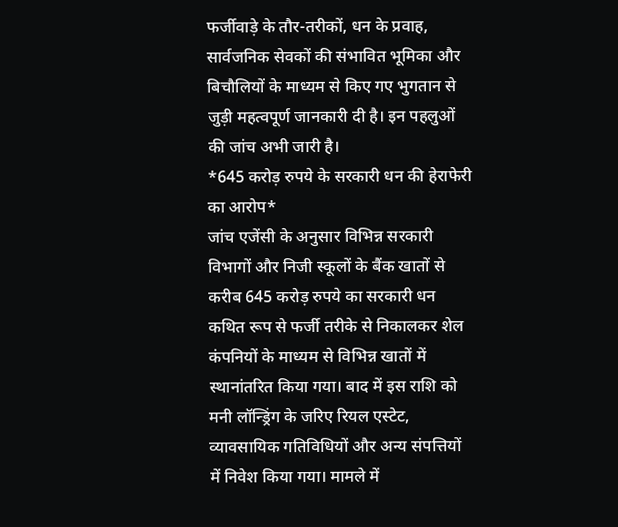फर्जीवाड़े के तौर-तरीकों, धन के प्रवाह, सार्वजनिक सेवकों की संभावित भूमिका और बिचौलियों के माध्यम से किए गए भुगतान से जुड़ी महत्वपूर्ण जानकारी दी है। इन पहलुओं की जांच अभी जारी है।
*645 करोड़ रुपये के सरकारी धन की हेराफेरी का आरोप*
जांच एजेंसी के अनुसार विभिन्न सरकारी विभागों और निजी स्कूलों के बैंक खातों से करीब 645 करोड़ रुपये का सरकारी धन कथित रूप से फर्जी तरीके से निकालकर शेल कंपनियों के माध्यम से विभिन्न खातों में स्थानांतरित किया गया। बाद में इस राशि को मनी लॉन्ड्रिंग के जरिए रियल एस्टेट, व्यावसायिक गतिविधियों और अन्य संपत्तियों में निवेश किया गया। मामले में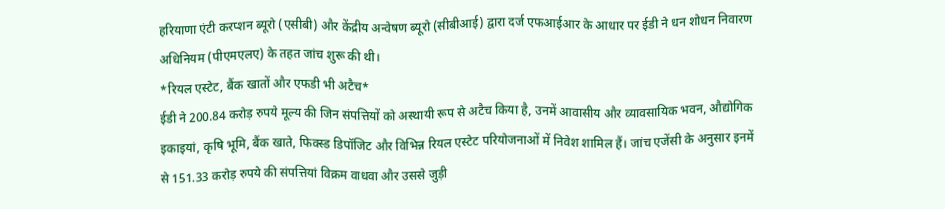हरियाणा एंटी करप्शन ब्यूरो (एसीबी) और केंद्रीय अन्वेषण ब्यूरो (सीबीआई) द्वारा दर्ज एफआईआर के आधार पर ईडी ने धन शोधन निवारण अधिनियम (पीएमएलए) के तहत जांच शुरू की थी।
*रियल एस्टेट, बैंक खातों और एफडी भी अटैच*
ईडी ने 200.84 करोड़ रुपये मूल्य की जिन संपत्तियों को अस्थायी रूप से अटैच किया है, उनमें आवासीय और व्यावसायिक भवन, औद्योगिक इकाइयां, कृषि भूमि, बैंक खाते, फिक्स्ड डिपॉजिट और विभिन्न रियल एस्टेट परियोजनाओं में निवेश शामिल हैं। जांच एजेंसी के अनुसार इनमें से 151.33 करोड़ रुपये की संपत्तियां विक्रम वाधवा और उससे जुड़ी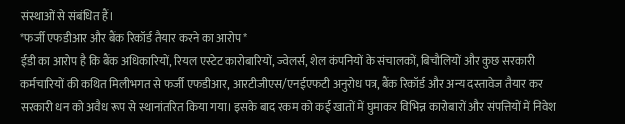संस्थाओं से संबंधित हैं।
*फर्जी एफडीआर और बैंक रिकॉर्ड तैयार करने का आरोप*
ईडी का आरोप है कि बैंक अधिकारियों, रियल एस्टेट कारोबारियों, ज्वेलर्स, शेल कंपनियों के संचालकों, बिचौलियों और कुछ सरकारी कर्मचारियों की कथित मिलीभगत से फर्जी एफडीआर, आरटीजीएस/एनईएफटी अनुरोध पत्र, बैंक रिकॉर्ड और अन्य दस्तावेज तैयार कर सरकारी धन को अवैध रूप से स्थानांतरित किया गया। इसके बाद रकम को कई खातों में घुमाकर विभिन्न कारोबारों और संपत्तियों में निवेश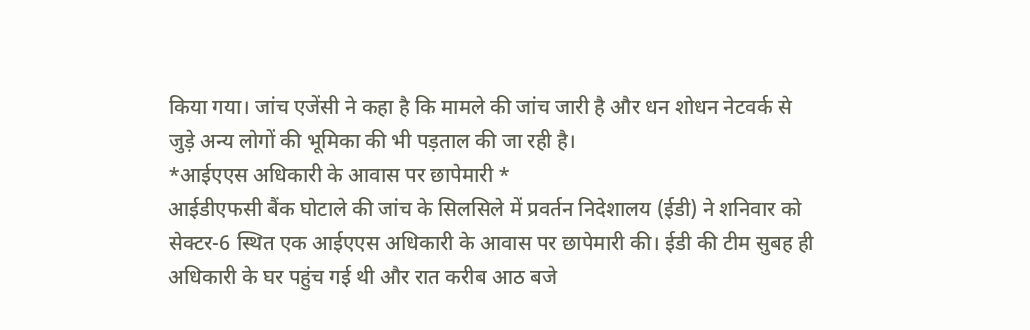किया गया। जांच एजेंसी ने कहा है कि मामले की जांच जारी है और धन शोधन नेटवर्क से जुड़े अन्य लोगों की भूमिका की भी पड़ताल की जा रही है।
*आईएएस अधिकारी के आवास पर छापेमारी *
आईडीएफसी बैंक घोटाले की जांच के सिलसिले में प्रवर्तन निदेशालय (ईडी) ने शनिवार को सेक्टर-6 स्थित एक आईएएस अधिकारी के आवास पर छापेमारी की। ईडी की टीम सुबह ही अधिकारी के घर पहुंच गई थी और रात करीब आठ बजे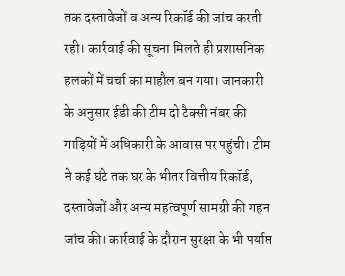तक दस्तावेजों व अन्य रिकॉर्ड की जांच करती रही। कार्रवाई की सूचना मिलते ही प्रशासनिक हलकों में चर्चा का माहौल बन गया। जानकारी के अनुसार ईडी की टीम दो टैक्सी नंबर की गाड़ियों में अधिकारी के आवास पर पहुंची। टीम ने कई घंटे तक घर के भीतर वित्तीय रिकॉर्ड, दस्तावेजों और अन्य महत्वपूर्ण सामग्री की गहन जांच की। कार्रवाई के दौरान सुरक्षा के भी पर्याप्त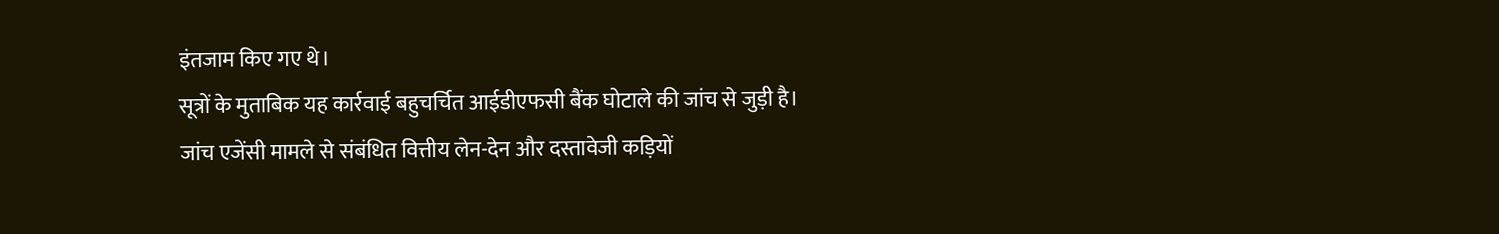इंतजाम किए गए थे।
सूत्रों के मुताबिक यह कार्रवाई बहुचर्चित आईडीएफसी बैंक घोटाले की जांच से जुड़ी है। जांच एजेंसी मामले से संबंधित वित्तीय लेन-देन और दस्तावेजी कड़ियों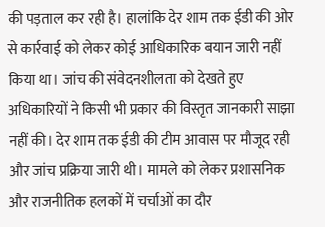की पड़ताल कर रही है। हालांकि देर शाम तक ईडी की ओर से कार्रवाई को लेकर कोई आधिकारिक बयान जारी नहीं किया था। जांच की संवेदनशीलता को देखते हुए अधिकारियों ने किसी भी प्रकार की विस्तृत जानकारी साझा नहीं की। देर शाम तक ईडी की टीम आवास पर मौजूद रही और जांच प्रक्रिया जारी थी। मामले को लेकर प्रशासनिक और राजनीतिक हलकों में चर्चाओं का दौर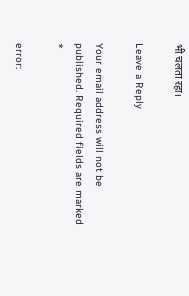भी चलता रहा।

Leave a Reply

Your email address will not be published. Required fields are marked *

error: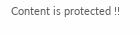Content is protected !!